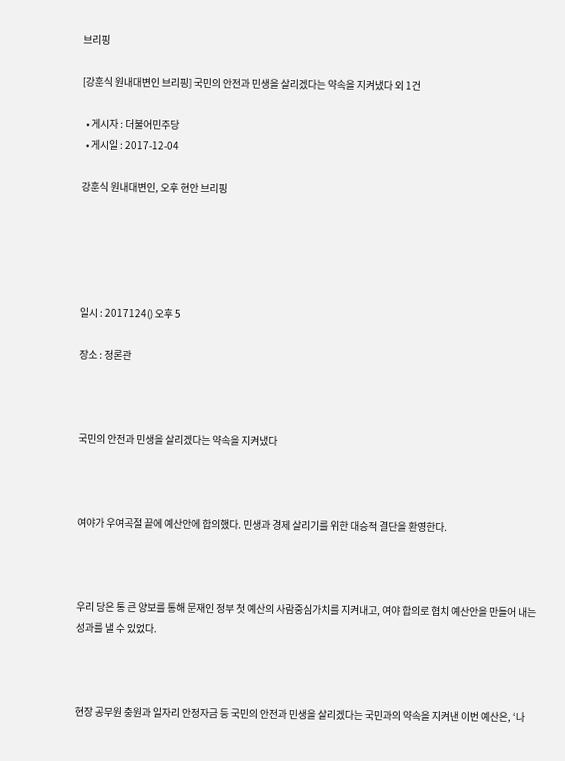브리핑

[강훈식 원내대변인 브리핑] 국민의 안전과 민생을 살리겠다는 약속을 지켜냈다 외 1건

  • 게시자 : 더불어민주당
  • 게시일 : 2017-12-04

강훈식 원내대변인, 오후 현안 브리핑





일시 : 2017124() 오후 5

장소 : 정론관



국민의 안전과 민생을 살리겠다는 약속을 지켜냈다



여야가 우여곡절 끝에 예산안에 합의했다. 민생과 경제 살리기를 위한 대승적 결단을 환영한다.



우리 당은 통 큰 양보를 통해 문재인 정부 첫 예산의 사람중심가치를 지켜내고, 여야 합의로 협치 예산안을 만들어 내는 성과를 낼 수 있었다.



현장 공무원 충원과 일자리 안정자금 등 국민의 안전과 민생을 살리겠다는 국민과의 약속을 지켜낸 이번 예산은, ‘나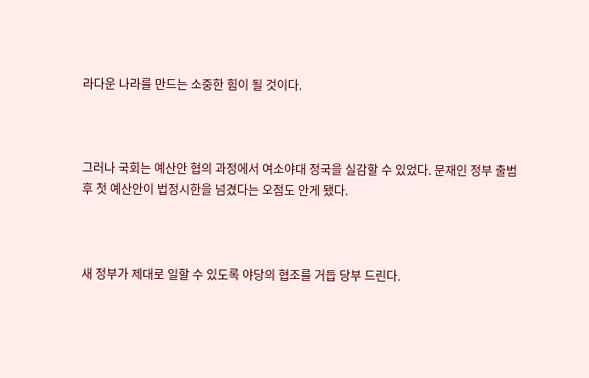라다운 나라를 만드는 소중한 힘이 될 것이다.



그러나 국회는 예산안 협의 과정에서 여소야대 정국을 실감할 수 있었다. 문재인 정부 출범 후 첫 예산안이 법정시한을 넘겼다는 오점도 안게 됐다.



새 정부가 제대로 일할 수 있도록 야당의 협조를 거듭 당부 드린다.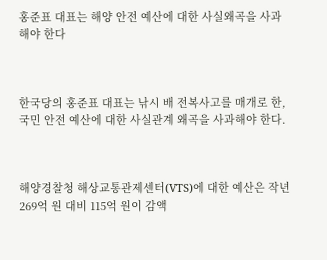홍준표 대표는 해양 안전 예산에 대한 사실왜곡을 사과해야 한다



한국당의 홍준표 대표는 낚시 배 전복사고를 매개로 한, 국민 안전 예산에 대한 사실관계 왜곡을 사과해야 한다.



해양경찰청 해상교통관제센터(VTS)에 대한 예산은 작년 269억 원 대비 115억 원이 감액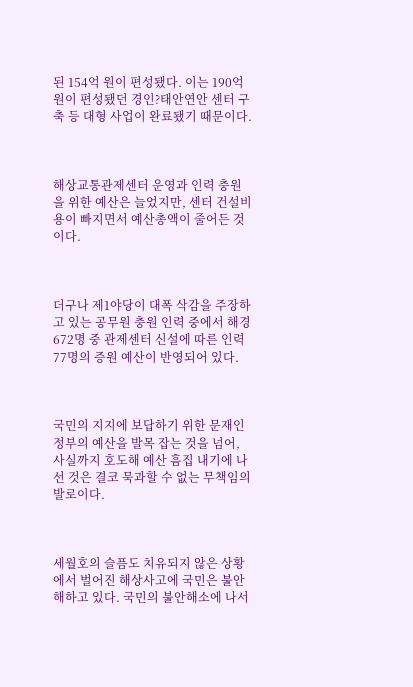된 154억 원이 편성됐다. 이는 190억 원이 편성됐던 경인?태안연안 센터 구축 등 대형 사업이 완료됐기 때문이다.



해상교통관제센터 운영과 인력 충원을 위한 예산은 늘었지만, 센터 건설비용이 빠지면서 예산총액이 줄어든 것이다.



더구나 제1야당이 대폭 삭감을 주장하고 있는 공무원 충원 인력 중에서 해경 672명 중 관제센터 신설에 따른 인력 77명의 증원 예산이 반영되어 있다.



국민의 지지에 보답하기 위한 문재인 정부의 예산을 발목 잡는 것을 넘어, 사실까지 호도해 예산 흠집 내기에 나선 것은 결코 묵과할 수 없는 무책임의 발로이다.



세월호의 슬픔도 치유되지 않은 상황에서 벌어진 해상사고에 국민은 불안해하고 있다. 국민의 불안해소에 나서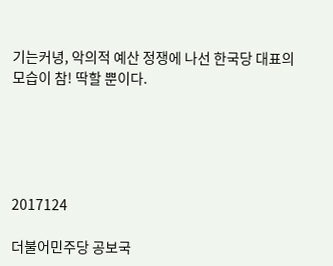기는커녕, 악의적 예산 정쟁에 나선 한국당 대표의 모습이 참! 딱할 뿐이다.





2017124

더불어민주당 공보국